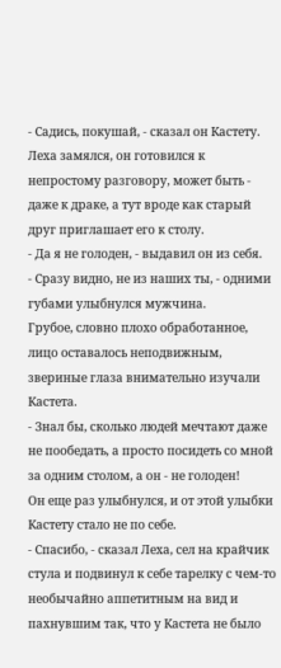- Садись, покушай, - сказал он Кастету.
Леха замялся, он готовился к непростому разговору, может быть - даже к драке, а тут вроде как старый друг приглашает его к столу.
- Да я не голоден, - выдавил он из себя.
- Сразу видно, не из наших ты, - одними губами улыбнулся мужчина.
Грубое, словно плохо обработанное, лицо оставалось неподвижным, звериные глаза внимательно изучали Кастета.
- Знал бы, сколько людей мечтают даже не пообедать, а просто посидеть со мной за одним столом, а он - не голоден!
Он еще раз улыбнулся, и от этой улыбки Кастету стало не по себе.
- Спасибо, - сказал Леха, сел на крайчик стула и подвинул к себе тарелку с чем-то необычайно аппетитным на вид и пахнувшим так, что у Кастета не было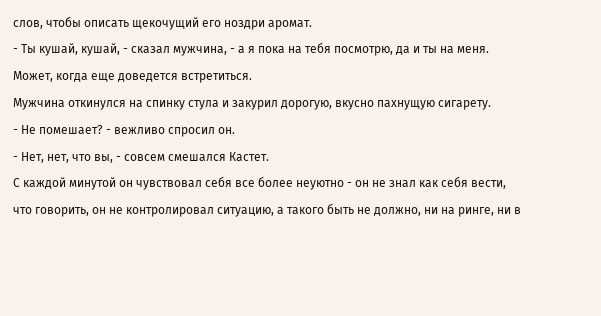слов, чтобы описать щекочущий его ноздри аромат.
- Ты кушай, кушай, - сказал мужчина, - а я пока на тебя посмотрю, да и ты на меня. Может, когда еще доведется встретиться.
Мужчина откинулся на спинку стула и закурил дорогую, вкусно пахнущую сигарету.
- Не помешает? - вежливо спросил он.
- Нет, нет, что вы, - совсем смешался Кастет.
С каждой минутой он чувствовал себя все более неуютно - он не знал как себя вести, что говорить, он не контролировал ситуацию, а такого быть не должно, ни на ринге, ни в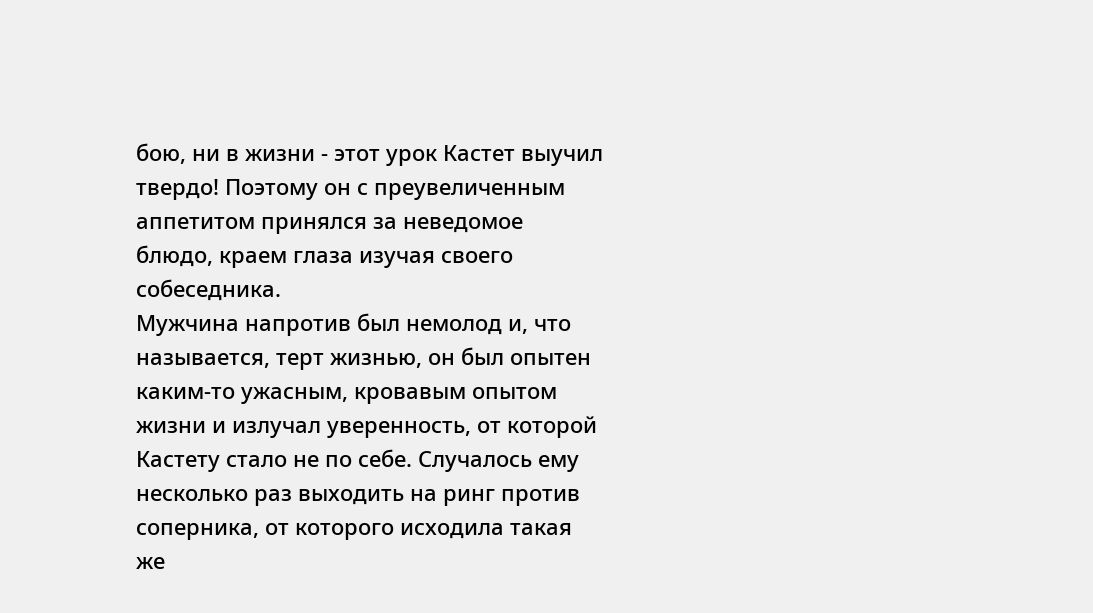бою, ни в жизни - этот урок Кастет выучил твердо! Поэтому он с преувеличенным аппетитом принялся за неведомое блюдо, краем глаза изучая своего собеседника.
Мужчина напротив был немолод и, что называется, терт жизнью, он был опытен каким-то ужасным, кровавым опытом жизни и излучал уверенность, от которой Кастету стало не по себе. Случалось ему несколько раз выходить на ринг против соперника, от которого исходила такая же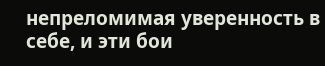непреломимая уверенность в себе, и эти бои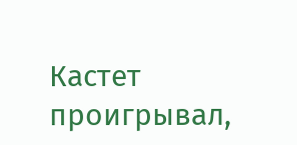Кастет проигрывал,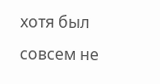хотя был совсем не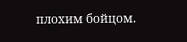плохим бойцом.